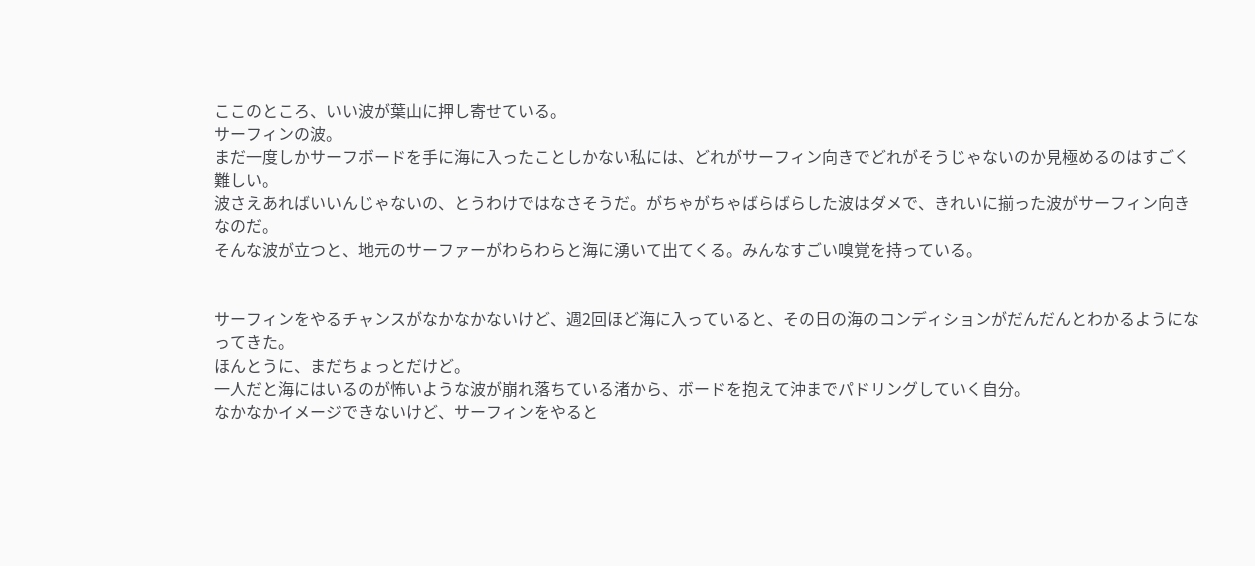ここのところ、いい波が葉山に押し寄せている。
サーフィンの波。
まだ一度しかサーフボードを手に海に入ったことしかない私には、どれがサーフィン向きでどれがそうじゃないのか見極めるのはすごく難しい。
波さえあればいいんじゃないの、とうわけではなさそうだ。がちゃがちゃばらばらした波はダメで、きれいに揃った波がサーフィン向きなのだ。
そんな波が立つと、地元のサーファーがわらわらと海に湧いて出てくる。みんなすごい嗅覚を持っている。


サーフィンをやるチャンスがなかなかないけど、週2回ほど海に入っていると、その日の海のコンディションがだんだんとわかるようになってきた。
ほんとうに、まだちょっとだけど。
一人だと海にはいるのが怖いような波が崩れ落ちている渚から、ボードを抱えて沖までパドリングしていく自分。
なかなかイメージできないけど、サーフィンをやると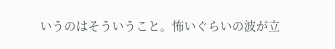いうのはそういうこと。怖いぐらいの波が立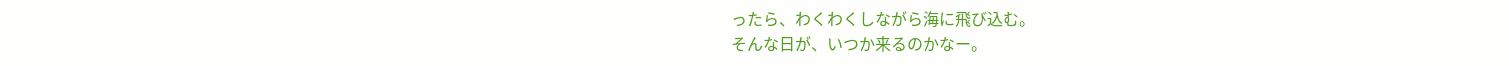ったら、わくわくしながら海に飛び込む。
そんな日が、いつか来るのかなー。